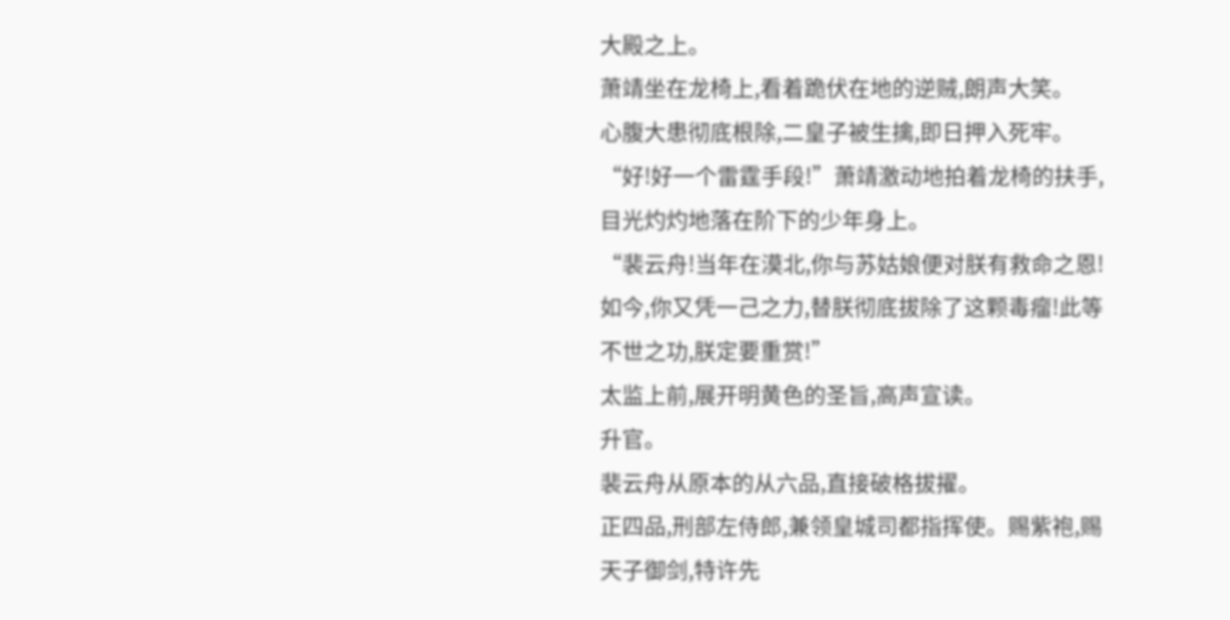大殿之上。
萧靖坐在龙椅上,看着跪伏在地的逆贼,朗声大笑。
心腹大患彻底根除,二皇子被生擒,即日押入死牢。
“好!好一个雷霆手段!”萧靖激动地拍着龙椅的扶手,目光灼灼地落在阶下的少年身上。
“裴云舟!当年在漠北,你与苏姑娘便对朕有救命之恩!如今,你又凭一己之力,替朕彻底拔除了这颗毒瘤!此等不世之功,朕定要重赏!”
太监上前,展开明黄色的圣旨,高声宣读。
升官。
裴云舟从原本的从六品,直接破格拔擢。
正四品,刑部左侍郎,兼领皇城司都指挥使。赐紫袍,赐天子御剑,特许先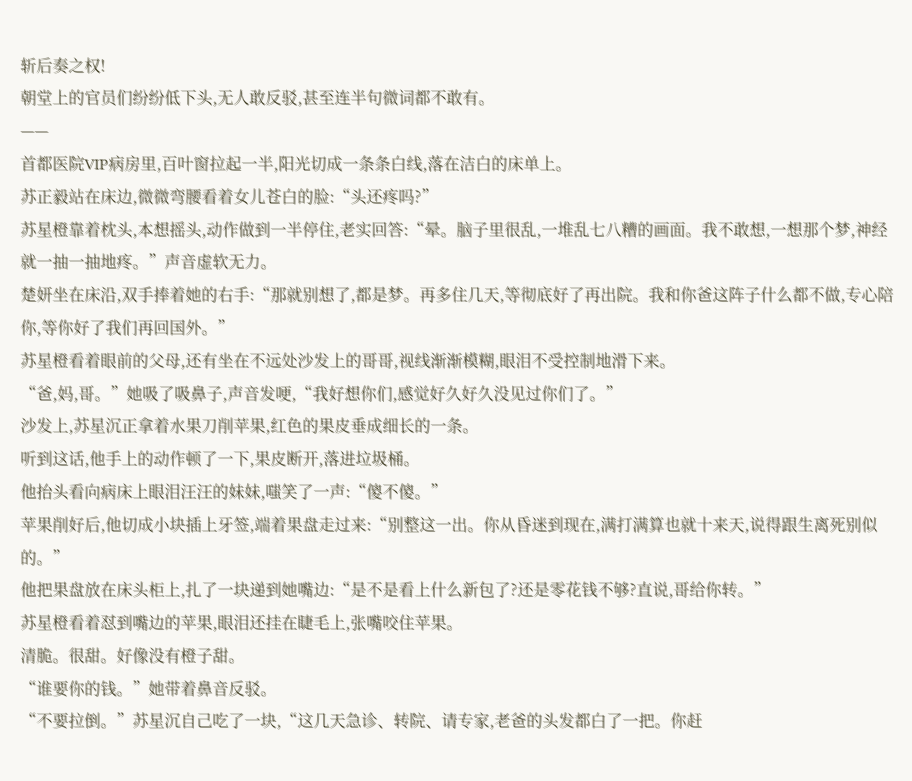斩后奏之权!
朝堂上的官员们纷纷低下头,无人敢反驳,甚至连半句微词都不敢有。
——
首都医院VIP病房里,百叶窗拉起一半,阳光切成一条条白线,落在洁白的床单上。
苏正毅站在床边,微微弯腰看着女儿苍白的脸:“头还疼吗?”
苏星橙靠着枕头,本想摇头,动作做到一半停住,老实回答:“晕。脑子里很乱,一堆乱七八糟的画面。我不敢想,一想那个梦,神经就一抽一抽地疼。”声音虚软无力。
楚妍坐在床沿,双手捧着她的右手:“那就别想了,都是梦。再多住几天,等彻底好了再出院。我和你爸这阵子什么都不做,专心陪你,等你好了我们再回国外。”
苏星橙看着眼前的父母,还有坐在不远处沙发上的哥哥,视线渐渐模糊,眼泪不受控制地滑下来。
“爸,妈,哥。”她吸了吸鼻子,声音发哽,“我好想你们,感觉好久好久没见过你们了。”
沙发上,苏星沉正拿着水果刀削苹果,红色的果皮垂成细长的一条。
听到这话,他手上的动作顿了一下,果皮断开,落进垃圾桶。
他抬头看向病床上眼泪汪汪的妹妹,嗤笑了一声:“傻不傻。”
苹果削好后,他切成小块插上牙签,端着果盘走过来:“别整这一出。你从昏迷到现在,满打满算也就十来天,说得跟生离死别似的。”
他把果盘放在床头柜上,扎了一块递到她嘴边:“是不是看上什么新包了?还是零花钱不够?直说,哥给你转。”
苏星橙看着怼到嘴边的苹果,眼泪还挂在睫毛上,张嘴咬住苹果。
清脆。很甜。好像没有橙子甜。
“谁要你的钱。”她带着鼻音反驳。
“不要拉倒。”苏星沉自己吃了一块,“这几天急诊、转院、请专家,老爸的头发都白了一把。你赶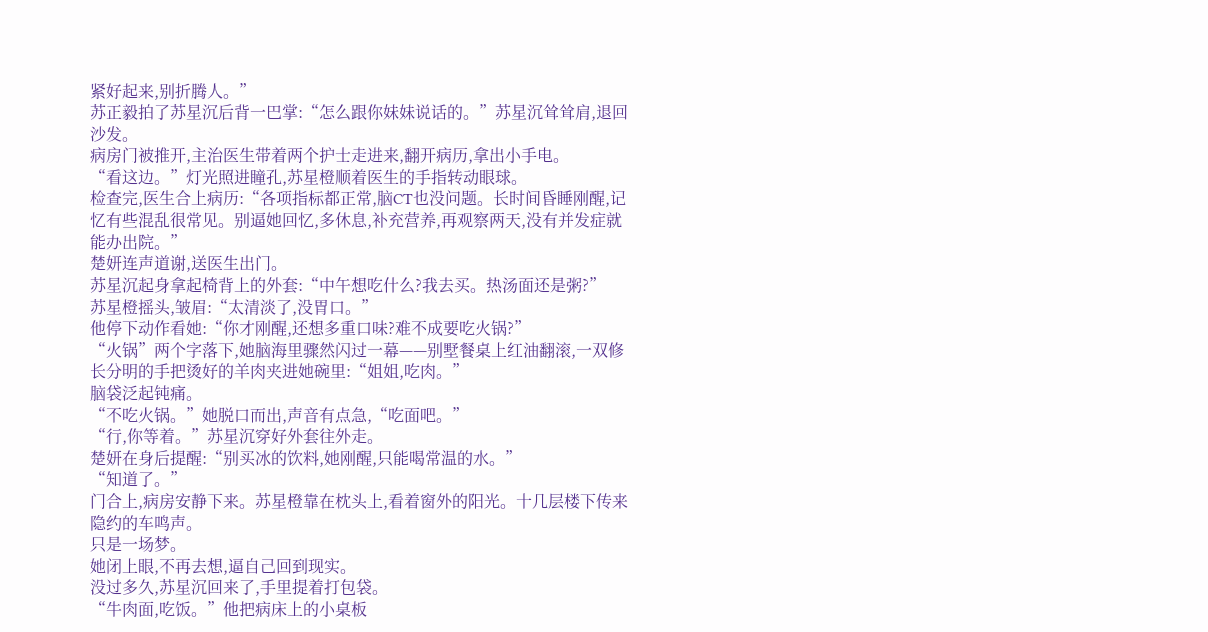紧好起来,别折腾人。”
苏正毅拍了苏星沉后背一巴掌:“怎么跟你妹妹说话的。”苏星沉耸耸肩,退回沙发。
病房门被推开,主治医生带着两个护士走进来,翻开病历,拿出小手电。
“看这边。”灯光照进瞳孔,苏星橙顺着医生的手指转动眼球。
检查完,医生合上病历:“各项指标都正常,脑CT也没问题。长时间昏睡刚醒,记忆有些混乱很常见。别逼她回忆,多休息,补充营养,再观察两天,没有并发症就能办出院。”
楚妍连声道谢,送医生出门。
苏星沉起身拿起椅背上的外套:“中午想吃什么?我去买。热汤面还是粥?”
苏星橙摇头,皱眉:“太清淡了,没胃口。”
他停下动作看她:“你才刚醒,还想多重口味?难不成要吃火锅?”
“火锅”两个字落下,她脑海里骤然闪过一幕——别墅餐桌上红油翻滚,一双修长分明的手把烫好的羊肉夹进她碗里:“姐姐,吃肉。”
脑袋泛起钝痛。
“不吃火锅。”她脱口而出,声音有点急,“吃面吧。”
“行,你等着。”苏星沉穿好外套往外走。
楚妍在身后提醒:“别买冰的饮料,她刚醒,只能喝常温的水。”
“知道了。”
门合上,病房安静下来。苏星橙靠在枕头上,看着窗外的阳光。十几层楼下传来隐约的车鸣声。
只是一场梦。
她闭上眼,不再去想,逼自己回到现实。
没过多久,苏星沉回来了,手里提着打包袋。
“牛肉面,吃饭。”他把病床上的小桌板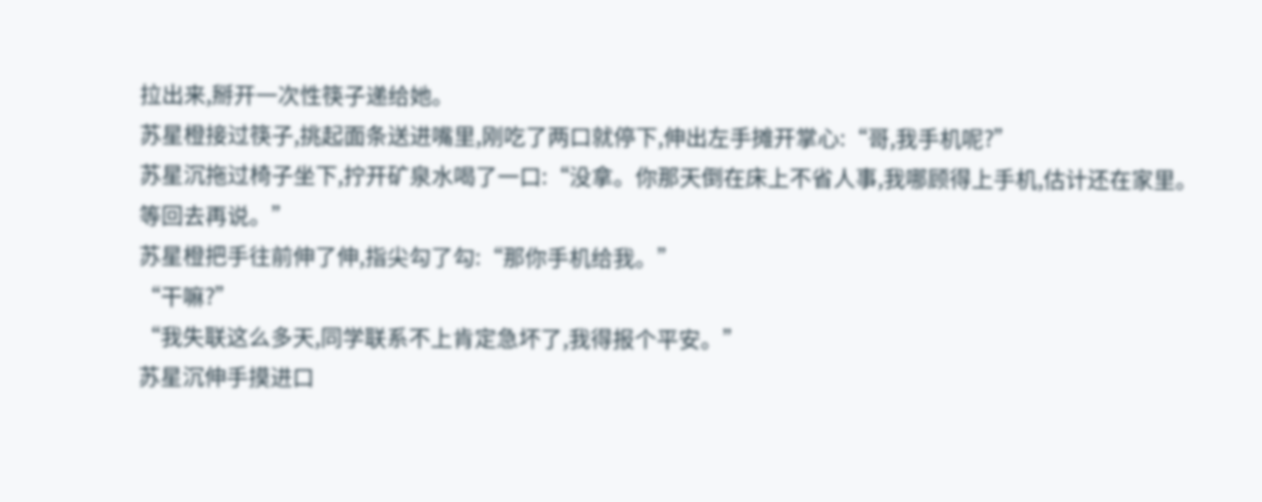拉出来,掰开一次性筷子递给她。
苏星橙接过筷子,挑起面条送进嘴里,刚吃了两口就停下,伸出左手摊开掌心:“哥,我手机呢?”
苏星沉拖过椅子坐下,拧开矿泉水喝了一口:“没拿。你那天倒在床上不省人事,我哪顾得上手机,估计还在家里。等回去再说。”
苏星橙把手往前伸了伸,指尖勾了勾:“那你手机给我。”
“干嘛?”
“我失联这么多天,同学联系不上肯定急坏了,我得报个平安。”
苏星沉伸手摸进口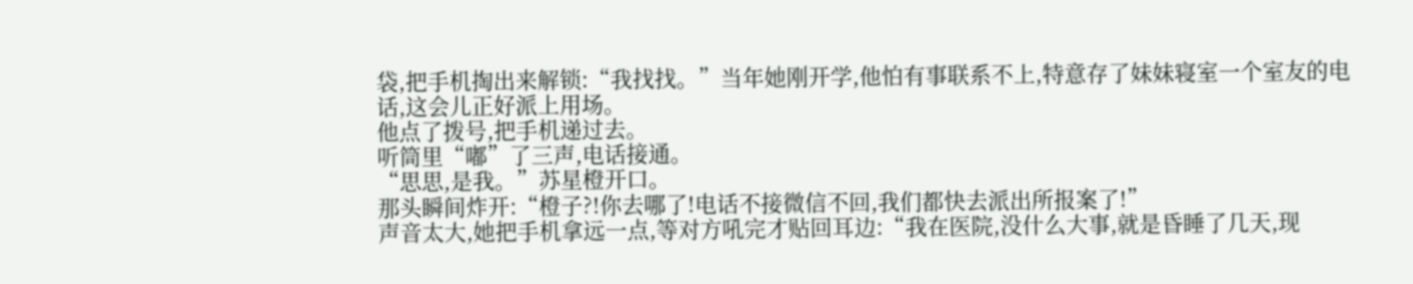袋,把手机掏出来解锁:“我找找。”当年她刚开学,他怕有事联系不上,特意存了妹妹寝室一个室友的电话,这会儿正好派上用场。
他点了拨号,把手机递过去。
听筒里“嘟”了三声,电话接通。
“思思,是我。”苏星橙开口。
那头瞬间炸开:“橙子?!你去哪了!电话不接微信不回,我们都快去派出所报案了!”
声音太大,她把手机拿远一点,等对方吼完才贴回耳边:“我在医院,没什么大事,就是昏睡了几天,现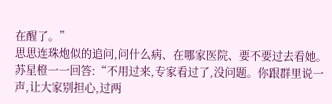在醒了。”
思思连珠炮似的追问,问什么病、在哪家医院、要不要过去看她。
苏星橙一一回答:“不用过来,专家看过了,没问题。你跟群里说一声,让大家别担心,过两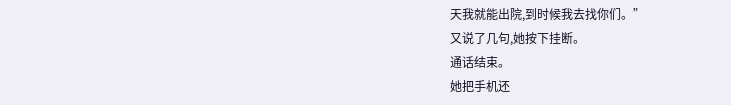天我就能出院,到时候我去找你们。”
又说了几句,她按下挂断。
通话结束。
她把手机还